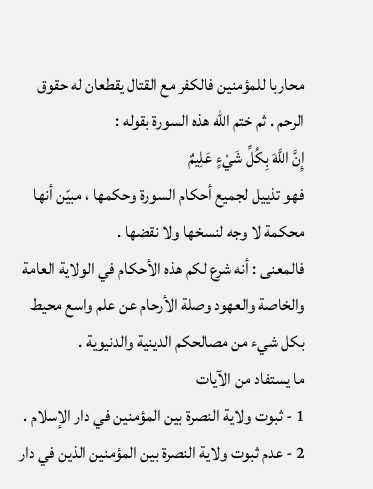محاربا للمؤمنين فالكفر مع القتال يقطعان له حقوق الرحم . ثم ختم اللّه هذه السورة بقوله :
إِنَّ اللَّهَ بِكُلِّ شَيْءٍ عَلِيمٌ
فهو تذييل لجميع أحكام السورة وحكمها ، مبيّن أنها محكمة لا وجه لنسخها ولا نقضها .
فالمعنى : أنه شرع لكم هذه الأحكام في الولاية العامة والخاصة والعهود وصلة الأرحام عن علم واسع محيط بكل شيء من مصالحكم الدينية والدنيوية .
ما يستفاد من الآيات
1 - ثبوت ولاية النصرة بين المؤمنين في دار الإسلام .
2 - عدم ثبوت ولاية النصرة بين المؤمنين الذين في دار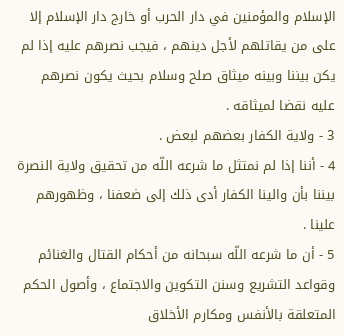الإسلام والمؤمنين في دار الحرب أو خارج دار الإسلام إلا على من يقاتلهم لأجل دينهم ، فيجب نصرهم عليه إذا لم يكن بيننا وبينه ميثاق صلح وسلام بحيث يكون نصرهم عليه نقضا لميثاقه .
3 - ولاية الكفار بعضهم لبعض .
4 - أننا إذا لم نمتثل ما شرعه اللّه من تحقيق ولاية النصرة بيننا بأن والينا الكفار أدى ذلك إلى ضعفنا ، وظهورهم علينا .
5 - أن ما شرعه اللّه سبحانه من أحكام القتال والغنائم وقواعد التشريع وسنن التكوين والاجتماع ، وأصول الحكم المتعلقة بالأنفس ومكارم الأخلاق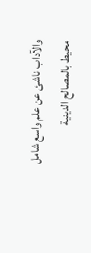والآداب ناشئ عن علم واسع شامل محيط بالمصالح الدينية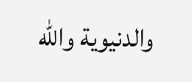والدنيوية واللّه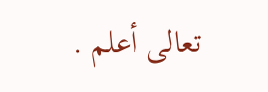تعالى أعلم .